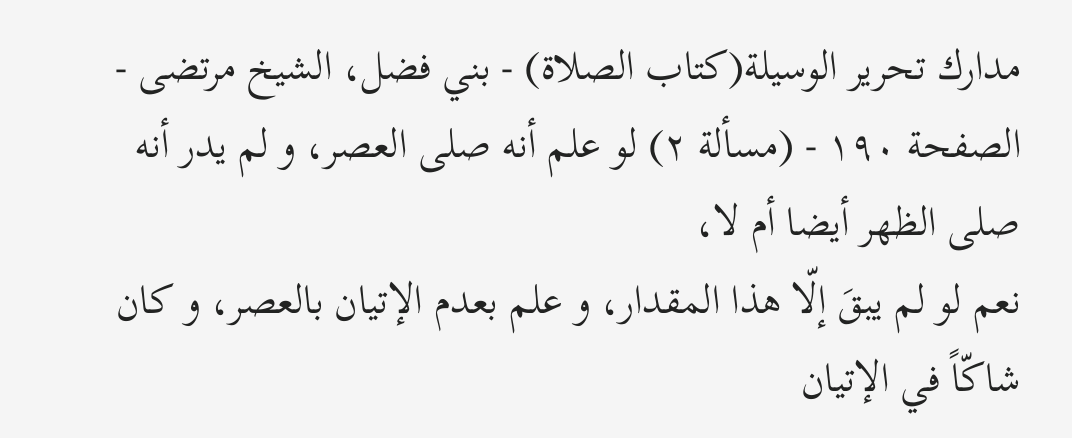مدارك تحرير الوسيلة(كتاب الصلاة) - بني فضل، الشيخ مرتضى - الصفحة ١٩٠ - (مسألة ٢) لو علم أنه صلى العصر، و لم يدر أنه صلى الظهر أيضا أم لا،
نعم لو لم يبقَ إلّا هذا المقدار، و علم بعدم الإتيان بالعصر، و كان شاكّاً في الإتيان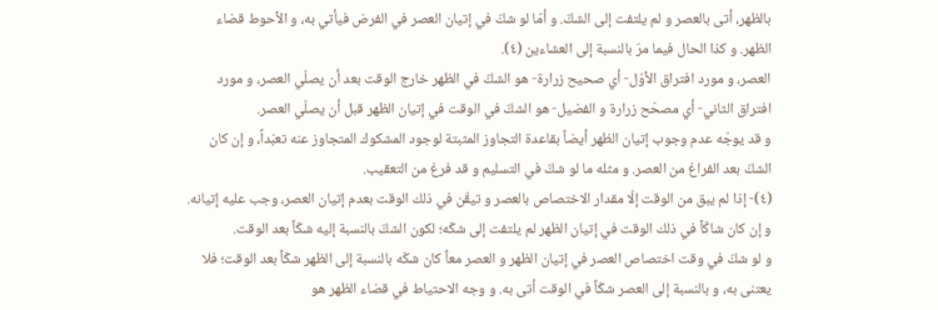بالظهر، أتى بالعصر و لم يلتفت إلى الشكّ. و أمّا لو شكّ في إتيان العصر في الفرض فيأتي به، و الأحوط قضاء الظهر. و كذا الحال فيما مرّ بالنسبة إلى العشاءين (٤).
العصر، و مورد افتراق الأوّل- أي صحيح زرارة- هو الشكّ في الظهر خارج الوقت بعد أن يصلّي العصر، و مورد افتراق الثاني- أي مصحّح زرارة و الفضيل- هو الشكّ في الوقت في إتيان الظهر قبل أن يصلّي العصر.
و قد يوجّه عدم وجوب إتيان الظهر أيضاً بقاعدة التجاوز المثبتة لوجود المشكوك المتجاوز عنه تعبّداً، و إن كان الشكّ بعد الفراغ من العصر. و مثله ما لو شكّ في التسليم و قد فرغ من التعقيب.
(٤)- إذا لم يبق من الوقت إلّا مقدار الاختصاص بالعصر و تيقّن في ذلك الوقت بعدم إتيان العصر، وجب عليه إتيانه. و إن كان شاكّاً في ذلك الوقت في إتيان الظهر لم يلتفت إلى شكّه؛ لكون الشكّ بالنسبة إليه شكّاً بعد الوقت.
و لو شكّ في وقت اختصاص العصر في إتيان الظهر و العصر معاً كان شكّه بالنسبة إلى الظهر شكّاً بعد الوقت؛ فلا يعتنى به، و بالنسبة إلى العصر شكّاً في الوقت أتى به. و وجه الاحتياط في قضاء الظهر هو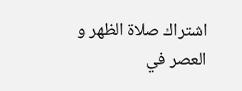اشتراك صلاة الظهر و العصر في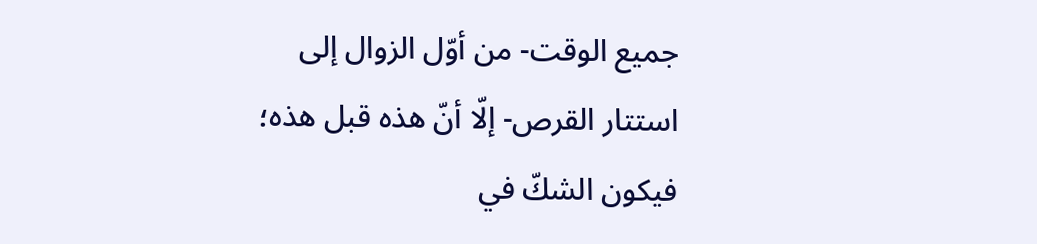جميع الوقت- من أوّل الزوال إلى استتار القرص- إلّا أنّ هذه قبل هذه؛ فيكون الشكّ في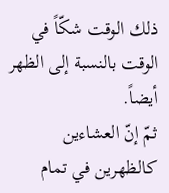ذلك الوقت شكّاً في الوقت بالنسبة إلى الظهر أيضاً.
ثمّ إنّ العشاءين كالظهرين في تمام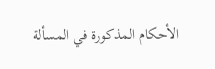الأحكام المذكورة في المسألة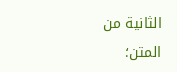الثانية من المتن؛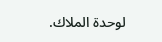لوحدة الملاك.